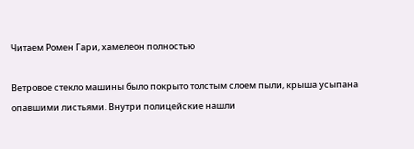Читаем Ромен Гари, хамелеон полностью

Ветровое стекло машины было покрыто толстым слоем пыли, крыша усыпана опавшими листьями. Внутри полицейские нашли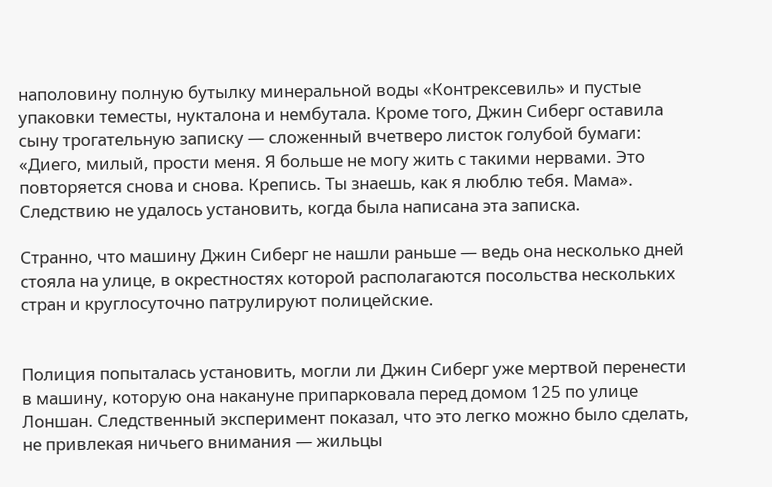наполовину полную бутылку минеральной воды «Контрексевиль» и пустые упаковки теместы, нукталона и нембутала. Кроме того, Джин Сиберг оставила сыну трогательную записку — сложенный вчетверо листок голубой бумаги: «Диего, милый, прости меня. Я больше не могу жить с такими нервами. Это повторяется снова и снова. Крепись. Ты знаешь, как я люблю тебя. Мама». Следствию не удалось установить, когда была написана эта записка.

Странно, что машину Джин Сиберг не нашли раньше — ведь она несколько дней стояла на улице, в окрестностях которой располагаются посольства нескольких стран и круглосуточно патрулируют полицейские.


Полиция попыталась установить, могли ли Джин Сиберг уже мертвой перенести в машину, которую она накануне припарковала перед домом 125 по улице Лоншан. Следственный эксперимент показал, что это легко можно было сделать, не привлекая ничьего внимания — жильцы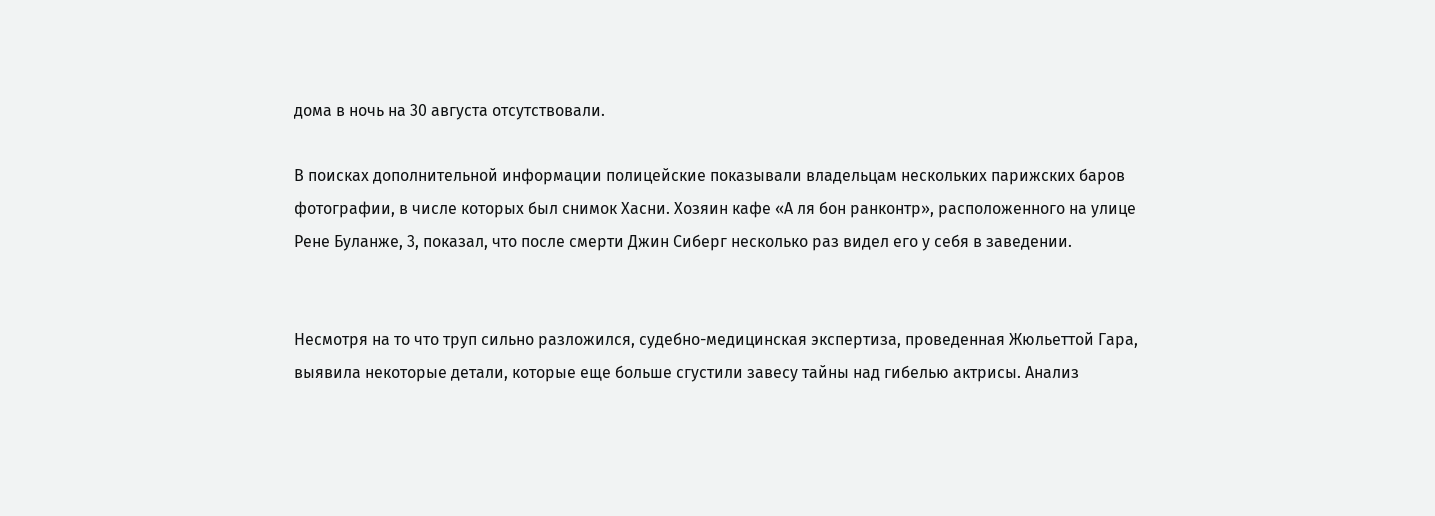дома в ночь на 30 августа отсутствовали.

В поисках дополнительной информации полицейские показывали владельцам нескольких парижских баров фотографии, в числе которых был снимок Хасни. Хозяин кафе «А ля бон ранконтр», расположенного на улице Рене Буланже, 3, показал, что после смерти Джин Сиберг несколько раз видел его у себя в заведении.


Несмотря на то что труп сильно разложился, судебно-медицинская экспертиза, проведенная Жюльеттой Гара, выявила некоторые детали, которые еще больше сгустили завесу тайны над гибелью актрисы. Анализ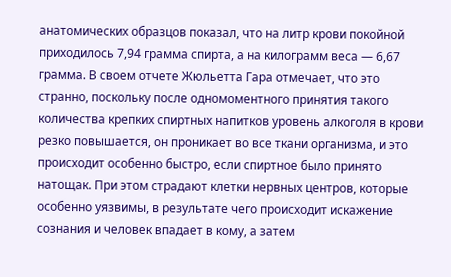анатомических образцов показал, что на литр крови покойной приходилось 7,94 грамма спирта, а на килограмм веса — 6,67 грамма. В своем отчете Жюльетта Гара отмечает, что это странно, поскольку после одномоментного принятия такого количества крепких спиртных напитков уровень алкоголя в крови резко повышается, он проникает во все ткани организма, и это происходит особенно быстро, если спиртное было принято натощак. При этом страдают клетки нервных центров, которые особенно уязвимы, в результате чего происходит искажение сознания и человек впадает в кому, а затем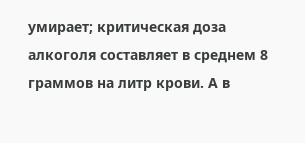умирает; критическая доза алкоголя составляет в среднем 8 граммов на литр крови. А в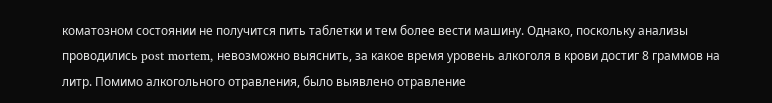коматозном состоянии не получится пить таблетки и тем более вести машину. Однако, поскольку анализы проводились post mortem, невозможно выяснить, за какое время уровень алкоголя в крови достиг 8 граммов на литр. Помимо алкогольного отравления, было выявлено отравление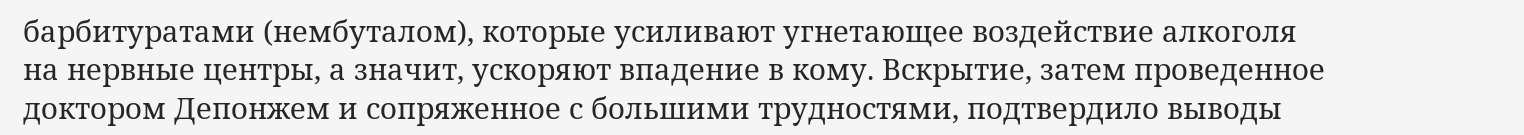барбитуратами (нембуталом), которые усиливают угнетающее воздействие алкоголя на нервные центры, а значит, ускоряют впадение в кому. Вскрытие, затем проведенное доктором Депонжем и сопряженное с большими трудностями, подтвердило выводы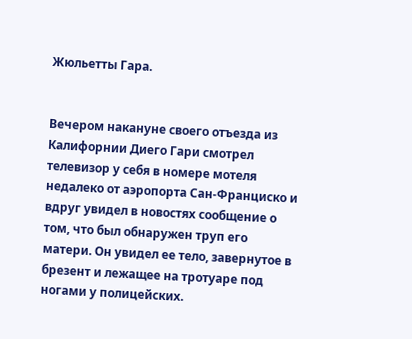Жюльетты Гара.


Вечером накануне своего отъезда из Калифорнии Диего Гари смотрел телевизор у себя в номере мотеля недалеко от аэропорта Сан-Франциско и вдруг увидел в новостях сообщение о том, что был обнаружен труп его матери. Он увидел ее тело, завернутое в брезент и лежащее на тротуаре под ногами у полицейских.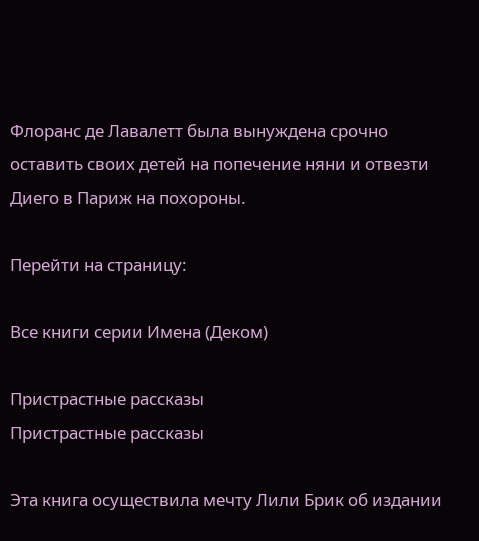Флоранс де Лавалетт была вынуждена срочно оставить своих детей на попечение няни и отвезти Диего в Париж на похороны.

Перейти на страницу:

Все книги серии Имена (Деком)

Пристрастные рассказы
Пристрастные рассказы

Эта книга осуществила мечту Лили Брик об издании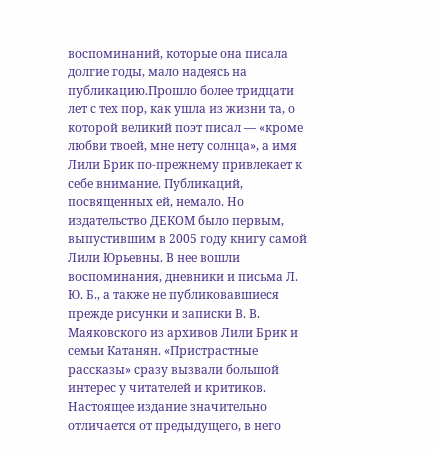воспоминаний, которые она писала долгие годы, мало надеясь на публикацию.Прошло более тридцати лет с тех пор, как ушла из жизни та, о которой великий поэт писал — «кроме любви твоей, мне нету солнца», а имя Лили Брик по-прежнему привлекает к себе внимание. Публикаций, посвященных ей, немало. Но издательство ДЕКОМ было первым, выпустившим в 2005 году книгу самой Лили Юрьевны. В нее вошли воспоминания, дневники и письма Л. Ю. Б., а также не публиковавшиеся прежде рисунки и записки В. В. Маяковского из архивов Лили Брик и семьи Катанян. «Пристрастные рассказы» сразу вызвали большой интерес у читателей и критиков. Настоящее издание значительно отличается от предыдущего, в него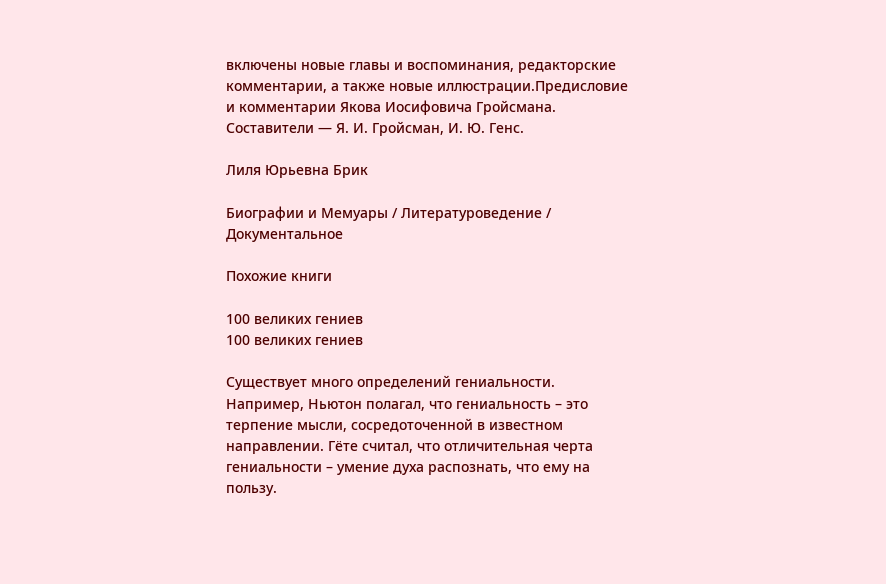включены новые главы и воспоминания, редакторские комментарии, а также новые иллюстрации.Предисловие и комментарии Якова Иосифовича Гройсмана. Составители — Я. И. Гройсман, И. Ю. Генс.

Лиля Юрьевна Брик

Биографии и Мемуары / Литературоведение / Документальное

Похожие книги

100 великих гениев
100 великих гениев

Существует много определений гениальности. Например, Ньютон полагал, что гениальность – это терпение мысли, сосредоточенной в известном направлении. Гёте считал, что отличительная черта гениальности – умение духа распознать, что ему на пользу.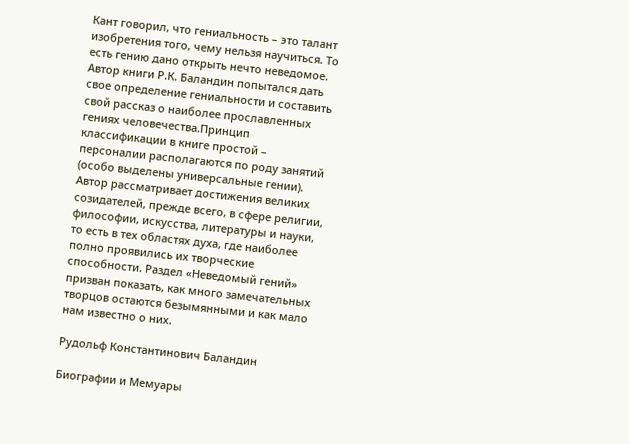Кант говорил, что гениальность – это талант изобретения того, чему нельзя научиться. То есть гению дано открыть нечто неведомое. Автор книги Р.К. Баландин попытался дать свое определение гениальности и составить свой рассказ о наиболее прославленных гениях человечества.Принцип классификации в книге простой – персоналии располагаются по роду занятий (особо выделены универсальные гении). Автор рассматривает достижения великих созидателей, прежде всего, в сфере религии, философии, искусства, литературы и науки, то есть в тех областях духа, где наиболее полно проявились их творческие способности. Раздел «Неведомый гений» призван показать, как много замечательных творцов остаются безымянными и как мало нам известно о них.

Рудольф Константинович Баландин

Биографии и Мемуары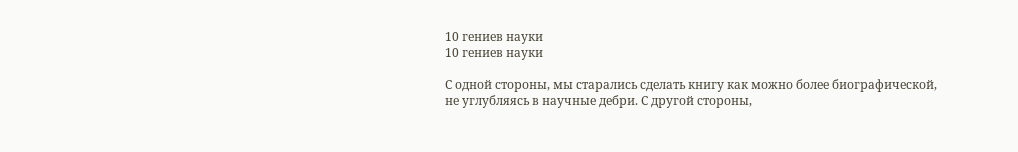10 гениев науки
10 гениев науки

С одной стороны, мы старались сделать книгу как можно более биографической, не углубляясь в научные дебри. С другой стороны,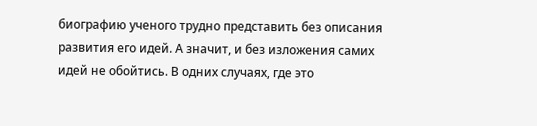биографию ученого трудно представить без описания развития его идей. А значит, и без изложения самих идей не обойтись. В одних случаях, где это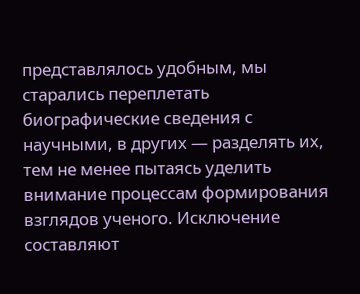представлялось удобным, мы старались переплетать биографические сведения с научными, в других — разделять их, тем не менее пытаясь уделить внимание процессам формирования взглядов ученого. Исключение составляют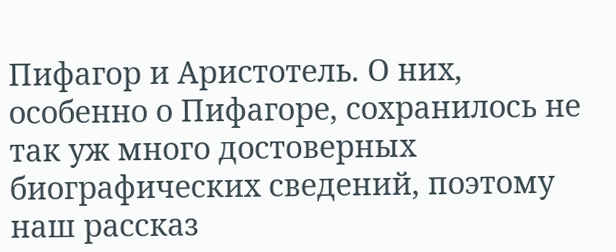Пифагор и Аристотель. О них, особенно о Пифагоре, сохранилось не так уж много достоверных биографических сведений, поэтому наш рассказ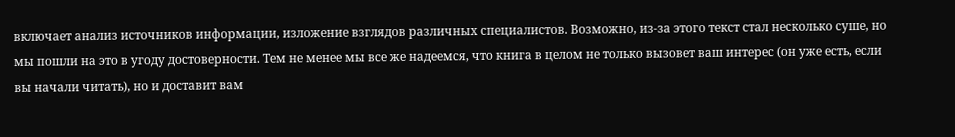включает анализ источников информации, изложение взглядов различных специалистов. Возможно, из-за этого текст стал несколько суше, но мы пошли на это в угоду достоверности. Тем не менее мы все же надеемся, что книга в целом не только вызовет ваш интерес (он уже есть, если вы начали читать), но и доставит вам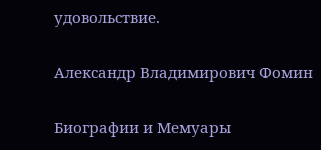удовольствие.

Александр Владимирович Фомин

Биографии и Мемуары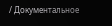/ Документальное